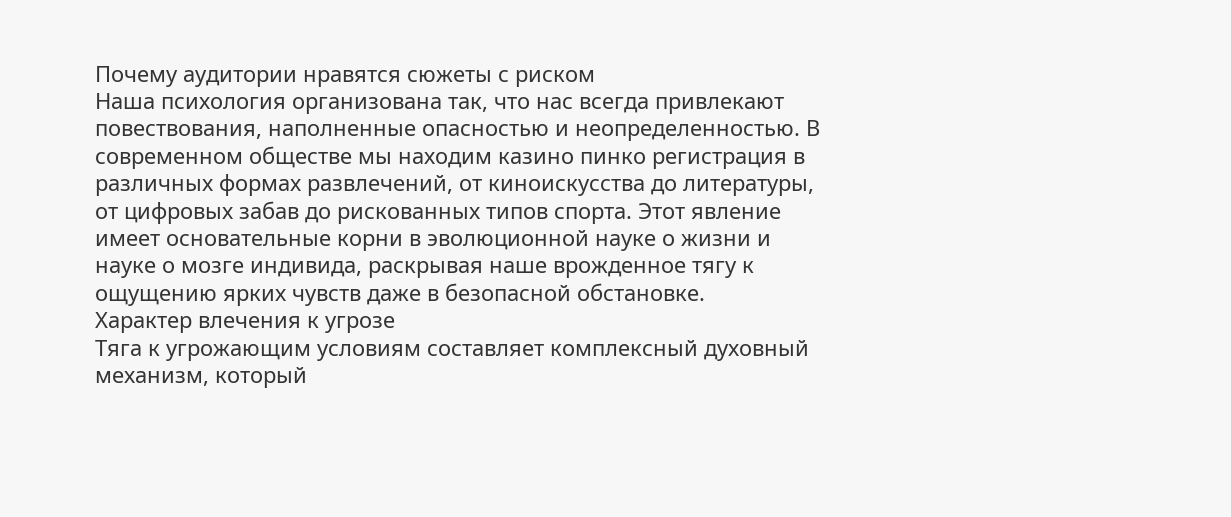Почему аудитории нравятся сюжеты с риском
Наша психология организована так, что нас всегда привлекают повествования, наполненные опасностью и неопределенностью. В современном обществе мы находим казино пинко регистрация в различных формах развлечений, от киноискусства до литературы, от цифровых забав до рискованных типов спорта. Этот явление имеет основательные корни в эволюционной науке о жизни и науке о мозге индивида, раскрывая наше врожденное тягу к ощущению ярких чувств даже в безопасной обстановке.
Характер влечения к угрозе
Тяга к угрожающим условиям составляет комплексный духовный механизм, который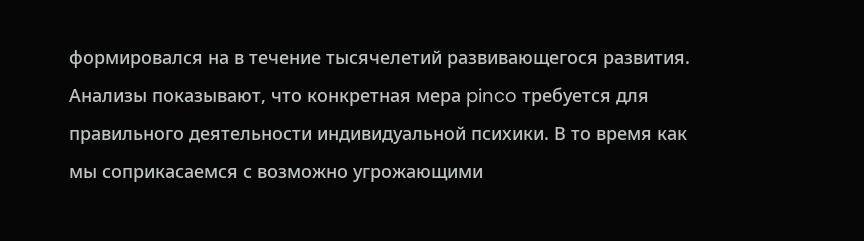формировался на в течение тысячелетий развивающегося развития. Анализы показывают, что конкретная мера pinco требуется для правильного деятельности индивидуальной психики. В то время как мы соприкасаемся с возможно угрожающими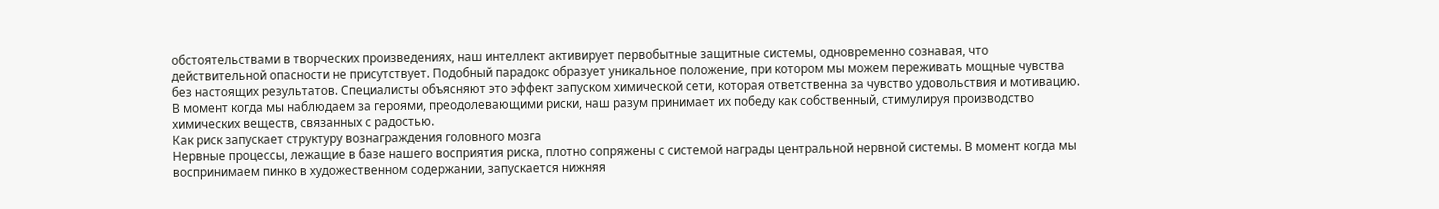обстоятельствами в творческих произведениях, наш интеллект активирует первобытные защитные системы, одновременно сознавая, что действительной опасности не присутствует. Подобный парадокс образует уникальное положение, при котором мы можем переживать мощные чувства без настоящих результатов. Специалисты объясняют это эффект запуском химической сети, которая ответственна за чувство удовольствия и мотивацию. В момент когда мы наблюдаем за героями, преодолевающими риски, наш разум принимает их победу как собственный, стимулируя производство химических веществ, связанных с радостью.
Как риск запускает структуру вознаграждения головного мозга
Нервные процессы, лежащие в базе нашего восприятия риска, плотно сопряжены с системой награды центральной нервной системы. В момент когда мы воспринимаем пинко в художественном содержании, запускается нижняя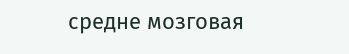средне мозговая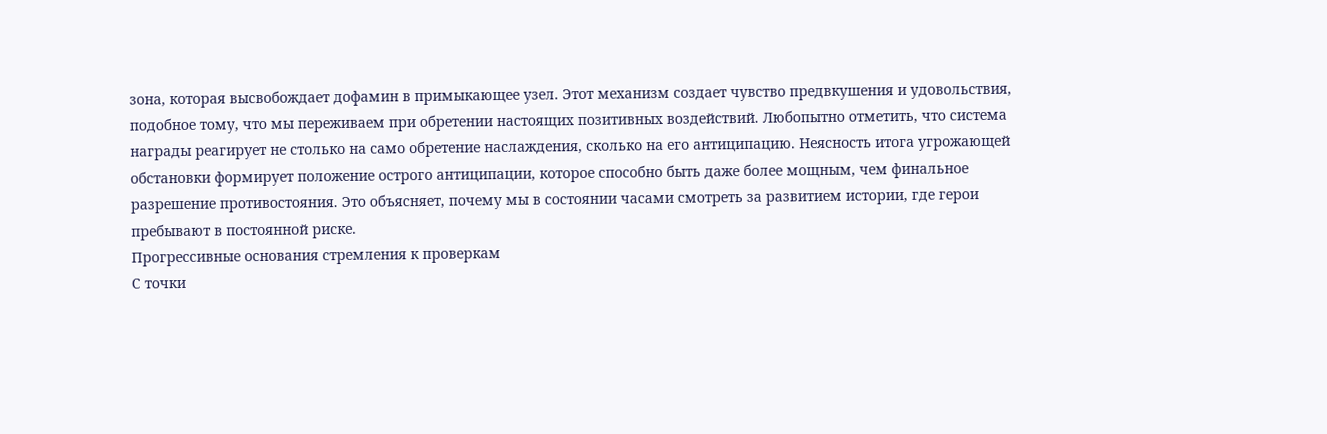зона, которая высвобождает дофамин в примыкающее узел. Этот механизм создает чувство предвкушения и удовольствия, подобное тому, что мы переживаем при обретении настоящих позитивных воздействий. Любопытно отметить, что система награды реагирует не столько на само обретение наслаждения, сколько на его антиципацию. Неясность итога угрожающей обстановки формирует положение острого антиципации, которое способно быть даже более мощным, чем финальное разрешение противостояния. Это объясняет, почему мы в состоянии часами смотреть за развитием истории, где герои пребывают в постоянной риске.
Прогрессивные основания стремления к проверкам
С точки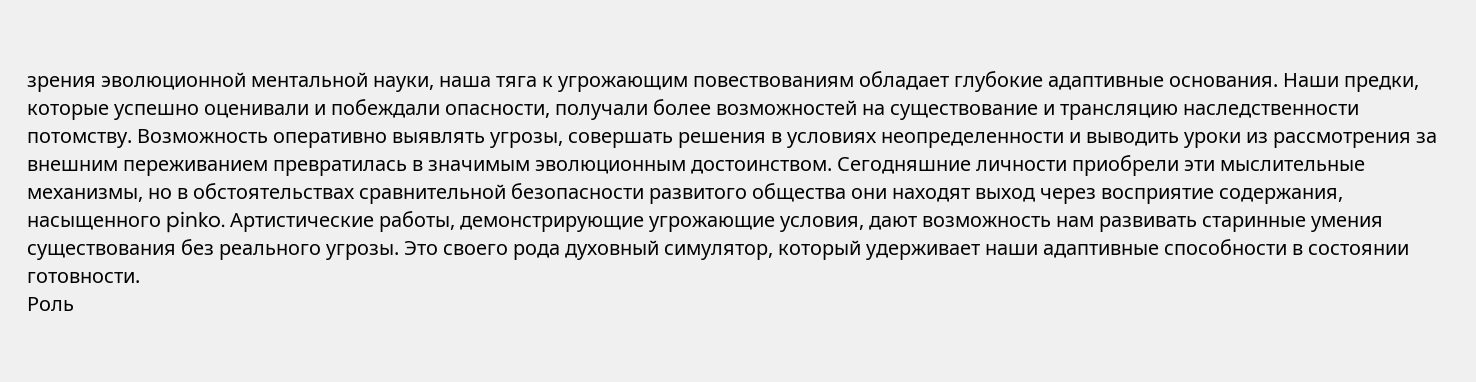зрения эволюционной ментальной науки, наша тяга к угрожающим повествованиям обладает глубокие адаптивные основания. Наши предки, которые успешно оценивали и побеждали опасности, получали более возможностей на существование и трансляцию наследственности потомству. Возможность оперативно выявлять угрозы, совершать решения в условиях неопределенности и выводить уроки из рассмотрения за внешним переживанием превратилась в значимым эволюционным достоинством. Сегодняшние личности приобрели эти мыслительные механизмы, но в обстоятельствах сравнительной безопасности развитого общества они находят выход через восприятие содержания, насыщенного pinko. Артистические работы, демонстрирующие угрожающие условия, дают возможность нам развивать старинные умения существования без реального угрозы. Это своего рода духовный симулятор, который удерживает наши адаптивные способности в состоянии готовности.
Роль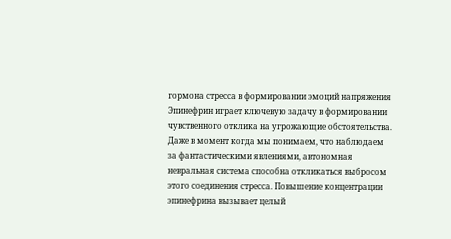гормона стресса в формировании эмоций напряжения
Эпинефрин играет ключевую задачу в формировании чувственного отклика на угрожающие обстоятельства. Даже в момент когда мы понимаем, что наблюдаем за фантастическими явлениями, автономная невральная система способна откликаться выбросом этого соединения стресса. Повышение концентрации эпинефрина вызывает целый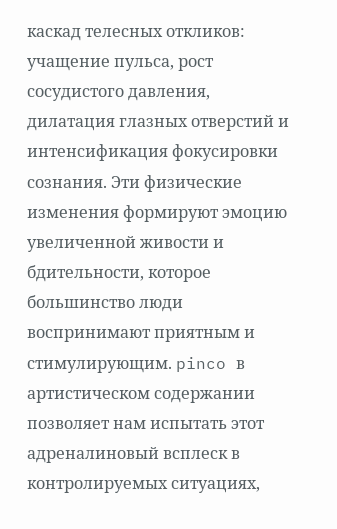каскад телесных откликов: учащение пульса, рост сосудистого давления, дилатация глазных отверстий и интенсификация фокусировки сознания. Эти физические изменения формируют эмоцию увеличенной живости и бдительности, которое большинство люди воспринимают приятным и стимулирующим. pinco в артистическом содержании позволяет нам испытать этот адреналиновый всплеск в контролируемых ситуациях,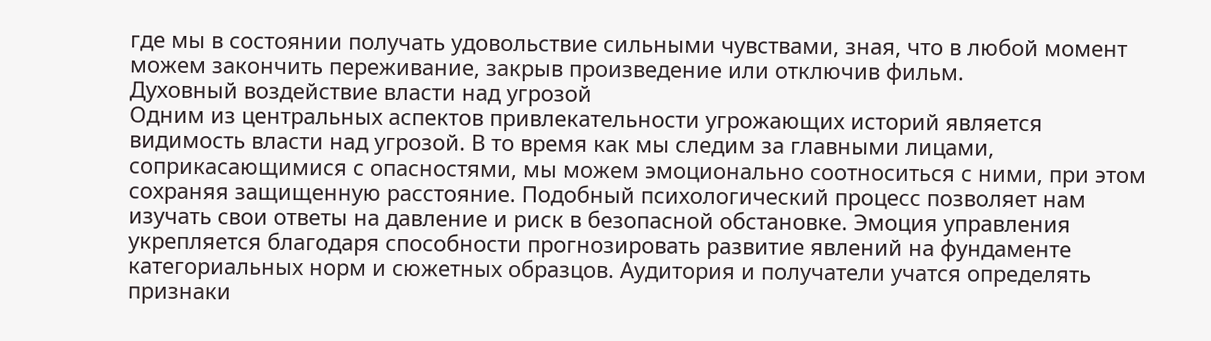где мы в состоянии получать удовольствие сильными чувствами, зная, что в любой момент можем закончить переживание, закрыв произведение или отключив фильм.
Духовный воздействие власти над угрозой
Одним из центральных аспектов привлекательности угрожающих историй является видимость власти над угрозой. В то время как мы следим за главными лицами, соприкасающимися с опасностями, мы можем эмоционально соотноситься с ними, при этом сохраняя защищенную расстояние. Подобный психологический процесс позволяет нам изучать свои ответы на давление и риск в безопасной обстановке. Эмоция управления укрепляется благодаря способности прогнозировать развитие явлений на фундаменте категориальных норм и сюжетных образцов. Аудитория и получатели учатся определять признаки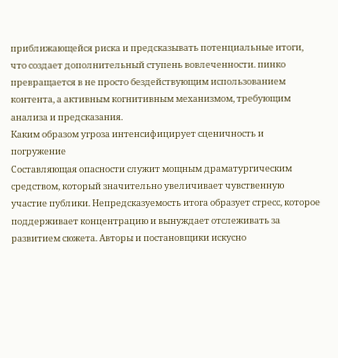приближающейся риска и предсказывать потенциальные итоги, что создает дополнительный ступень вовлеченности. пинко превращается в не просто бездействующим использованием контента, а активным когнитивным механизмом, требующим анализа и предсказания.
Каким образом угроза интенсифицирует сценичность и погружение
Составляющая опасности служит мощным драматургическим средством, который значительно увеличивает чувственную участие публики. Непредсказуемость итога образует стресс, которое поддерживает концентрацию и вынуждает отслеживать за развитием сюжета. Авторы и постановщики искусно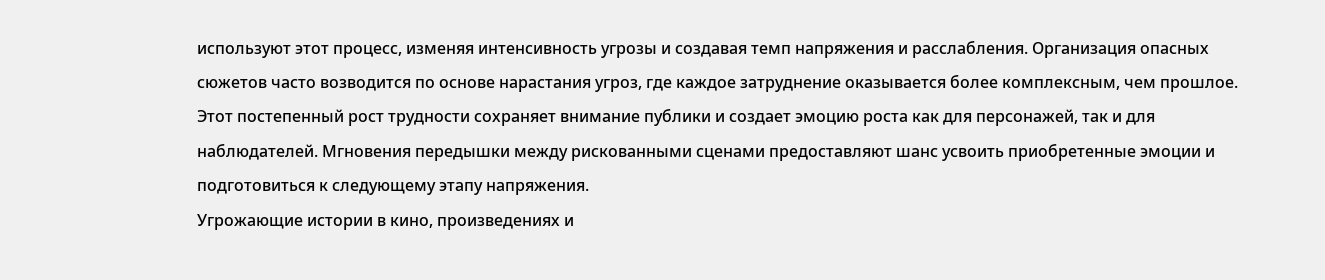используют этот процесс, изменяя интенсивность угрозы и создавая темп напряжения и расслабления. Организация опасных сюжетов часто возводится по основе нарастания угроз, где каждое затруднение оказывается более комплексным, чем прошлое. Этот постепенный рост трудности сохраняет внимание публики и создает эмоцию роста как для персонажей, так и для наблюдателей. Мгновения передышки между рискованными сценами предоставляют шанс усвоить приобретенные эмоции и подготовиться к следующему этапу напряжения.
Угрожающие истории в кино, произведениях и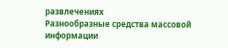развлечениях
Разнообразные средства массовой информации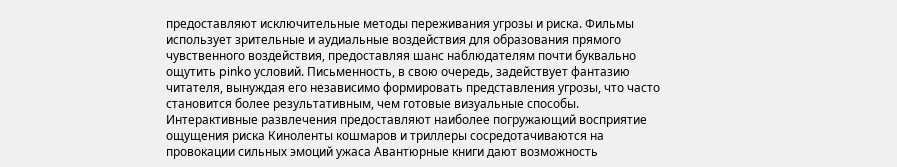предоставляют исключительные методы переживания угрозы и риска. Фильмы использует зрительные и аудиальные воздействия для образования прямого чувственного воздействия, предоставляя шанс наблюдателям почти буквально ощутить pinko условий. Письменность, в свою очередь, задействует фантазию читателя, вынуждая его независимо формировать представления угрозы, что часто становится более результативным, чем готовые визуальные способы. Интерактивные развлечения предоставляют наиболее погружающий восприятие ощущения риска Киноленты кошмаров и триллеры сосредотачиваются на провокации сильных эмоций ужаса Авантюрные книги дают возможность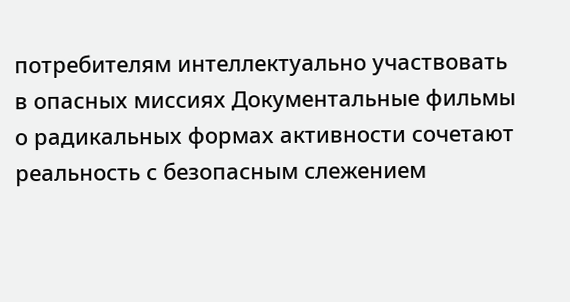потребителям интеллектуально участвовать в опасных миссиях Документальные фильмы о радикальных формах активности сочетают реальность с безопасным слежением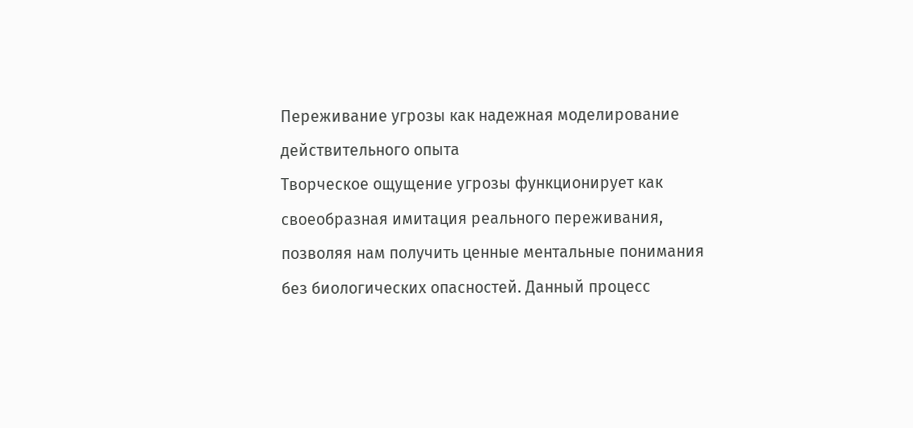Переживание угрозы как надежная моделирование действительного опыта
Творческое ощущение угрозы функционирует как своеобразная имитация реального переживания, позволяя нам получить ценные ментальные понимания без биологических опасностей. Данный процесс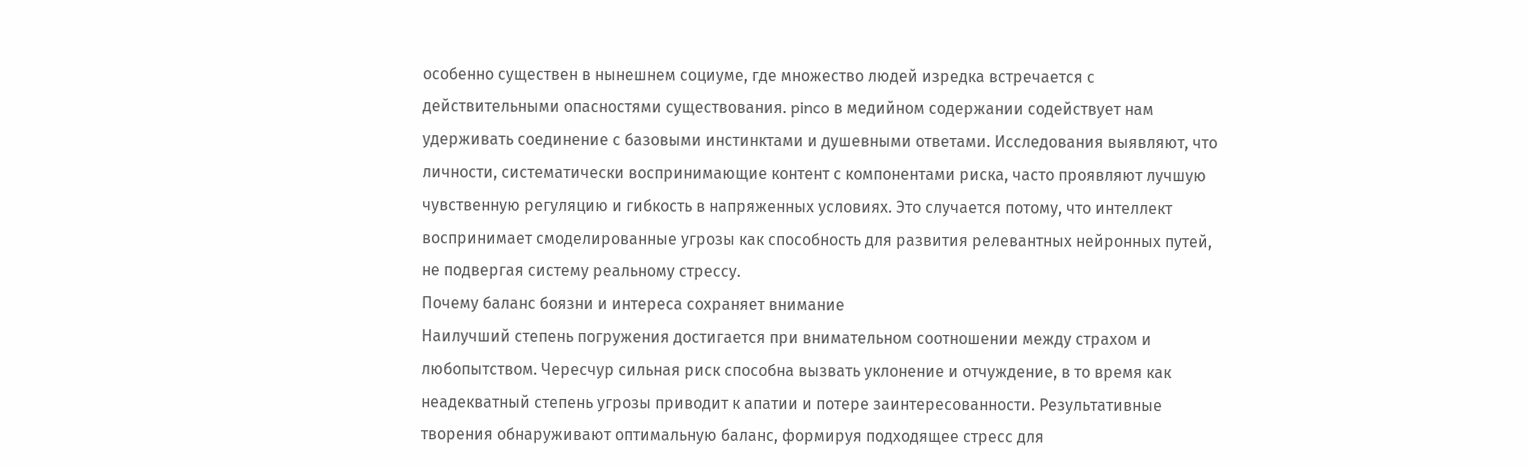особенно существен в нынешнем социуме, где множество людей изредка встречается с действительными опасностями существования. pinco в медийном содержании содействует нам удерживать соединение с базовыми инстинктами и душевными ответами. Исследования выявляют, что личности, систематически воспринимающие контент с компонентами риска, часто проявляют лучшую чувственную регуляцию и гибкость в напряженных условиях. Это случается потому, что интеллект воспринимает смоделированные угрозы как способность для развития релевантных нейронных путей, не подвергая систему реальному стрессу.
Почему баланс боязни и интереса сохраняет внимание
Наилучший степень погружения достигается при внимательном соотношении между страхом и любопытством. Чересчур сильная риск способна вызвать уклонение и отчуждение, в то время как неадекватный степень угрозы приводит к апатии и потере заинтересованности. Результативные творения обнаруживают оптимальную баланс, формируя подходящее стресс для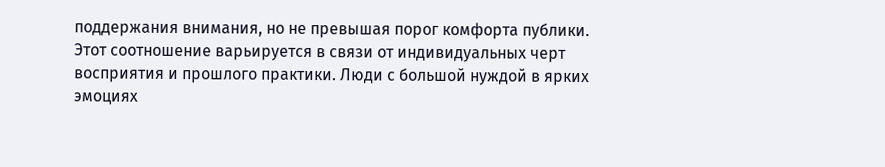поддержания внимания, но не превышая порог комфорта публики. Этот соотношение варьируется в связи от индивидуальных черт восприятия и прошлого практики. Люди с большой нуждой в ярких эмоциях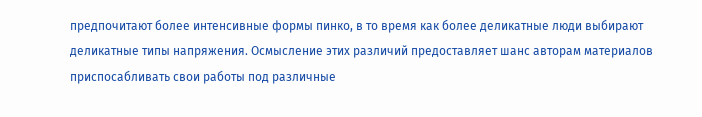предпочитают более интенсивные формы пинко, в то время как более деликатные люди выбирают деликатные типы напряжения. Осмысление этих различий предоставляет шанс авторам материалов приспосабливать свои работы под различные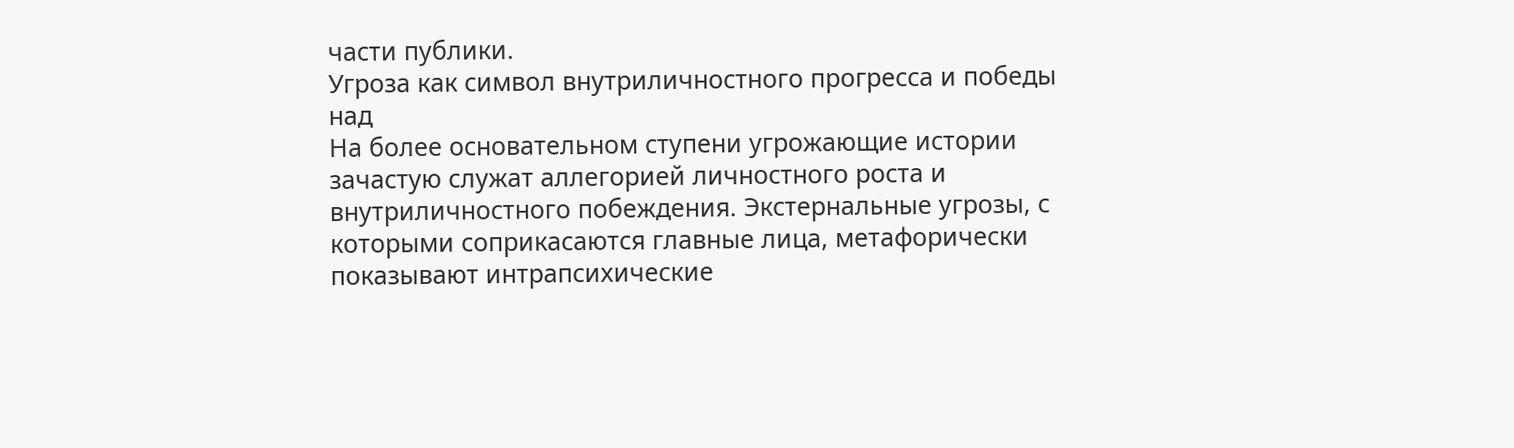части публики.
Угроза как символ внутриличностного прогресса и победы над
На более основательном ступени угрожающие истории зачастую служат аллегорией личностного роста и внутриличностного побеждения. Экстернальные угрозы, с которыми соприкасаются главные лица, метафорически показывают интрапсихические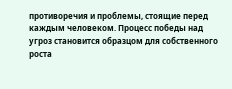противоречия и проблемы, стоящие перед каждым человеком. Процесс победы над угроз становится образцом для собственного роста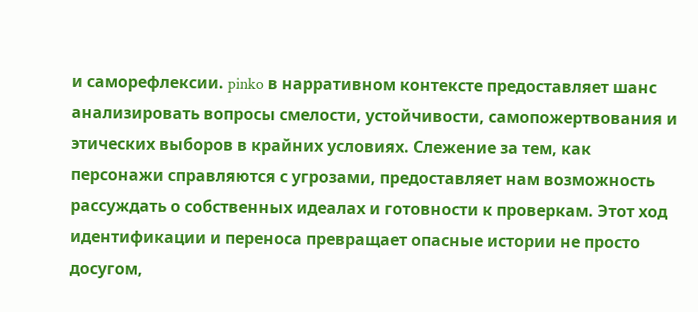и саморефлексии. pinko в нарративном контексте предоставляет шанс анализировать вопросы смелости, устойчивости, самопожертвования и этических выборов в крайних условиях. Слежение за тем, как персонажи справляются с угрозами, предоставляет нам возможность рассуждать о собственных идеалах и готовности к проверкам. Этот ход идентификации и переноса превращает опасные истории не просто досугом,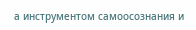а инструментом самоосознания и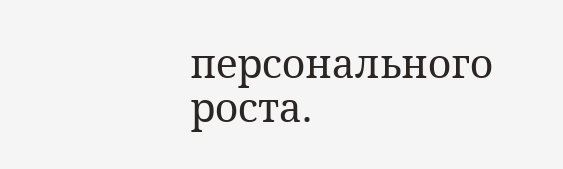персонального роста.